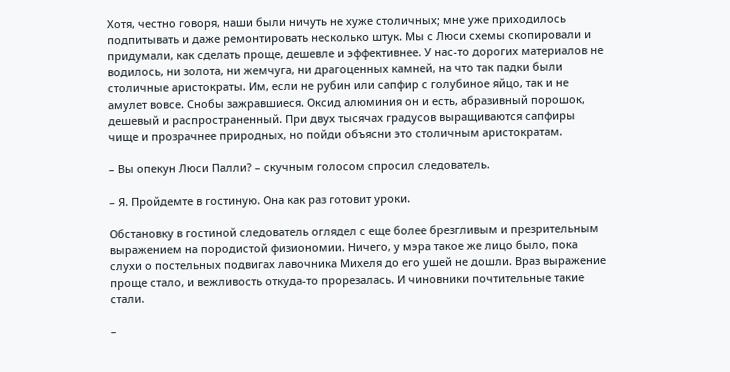Хотя, честно говоря, наши были ничуть не хуже столичных; мне уже приходилось подпитывать и даже ремонтировать несколько штук. Мы с Люси схемы скопировали и придумали, как сделать проще, дешевле и эффективнее. У нас-то дорогих материалов не водилось, ни золота, ни жемчуга, ни драгоценных камней, на что так падки были столичные аристократы. Им, если не рубин или сапфир с голубиное яйцо, так и не амулет вовсе. Снобы зажравшиеся. Оксид алюминия он и есть, абразивный порошок, дешевый и распространенный. При двух тысячах градусов выращиваются сапфиры чище и прозрачнее природных, но пойди объясни это столичным аристократам.

– Вы опекун Люси Палли? – скучным голосом спросил следователь.

– Я. Пройдемте в гостиную. Она как раз готовит уроки.

Обстановку в гостиной следователь оглядел с еще более брезгливым и презрительным выражением на породистой физиономии. Ничего, у мэра такое же лицо было, пока слухи о постельных подвигах лавочника Михеля до его ушей не дошли. Враз выражение проще стало, и вежливость откуда-то прорезалась. И чиновники почтительные такие стали.

–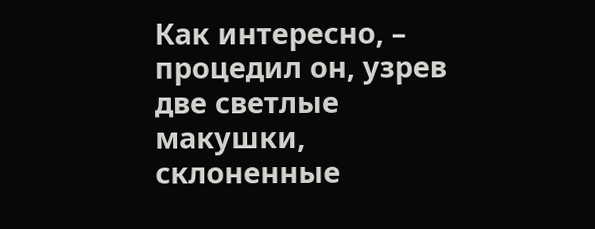Как интересно, – процедил он, узрев две светлые макушки, склоненные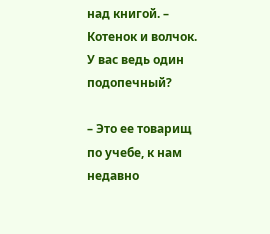над книгой. – Котенок и волчок. У вас ведь один подопечный?

– Это ее товарищ по учебе, к нам недавно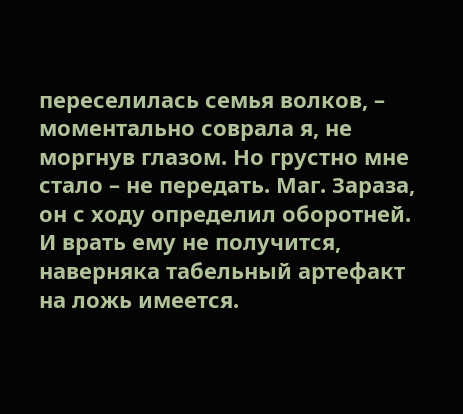переселилась семья волков, – моментально соврала я, не моргнув глазом. Но грустно мне стало – не передать. Маг. Зараза, он с ходу определил оборотней. И врать ему не получится, наверняка табельный артефакт на ложь имеется.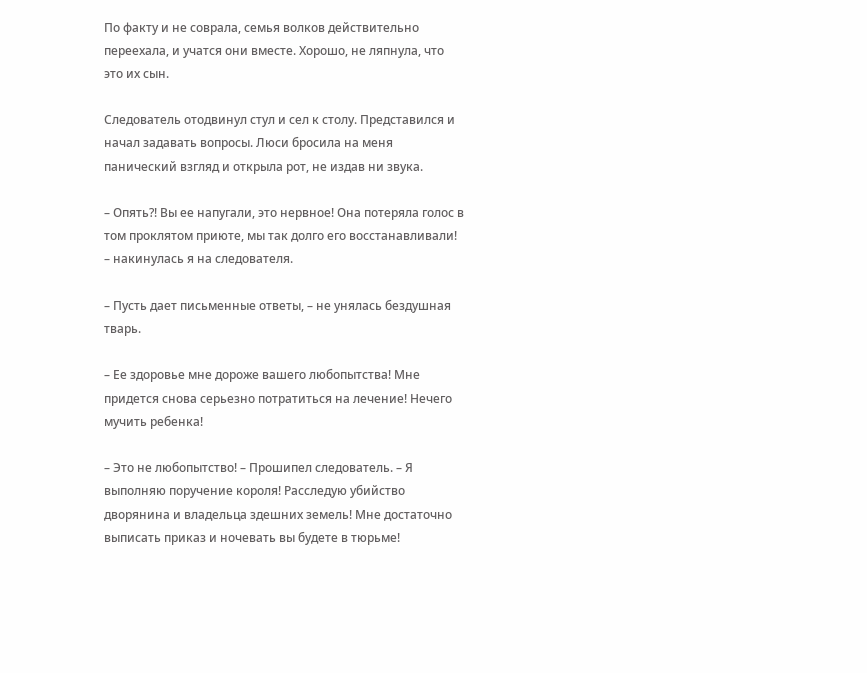По факту и не соврала, семья волков действительно переехала, и учатся они вместе. Хорошо, не ляпнула, что это их сын.

Следователь отодвинул стул и сел к столу. Представился и начал задавать вопросы. Люси бросила на меня панический взгляд и открыла рот, не издав ни звука.

– Опять?! Вы ее напугали, это нервное! Она потеряла голос в том проклятом приюте, мы так долго его восстанавливали! – накинулась я на следователя.

– Пусть дает письменные ответы, – не унялась бездушная тварь.

– Ее здоровье мне дороже вашего любопытства! Мне придется снова серьезно потратиться на лечение! Нечего мучить ребенка!

– Это не любопытство! – Прошипел следователь. – Я выполняю поручение короля! Расследую убийство дворянина и владельца здешних земель! Мне достаточно выписать приказ и ночевать вы будете в тюрьме!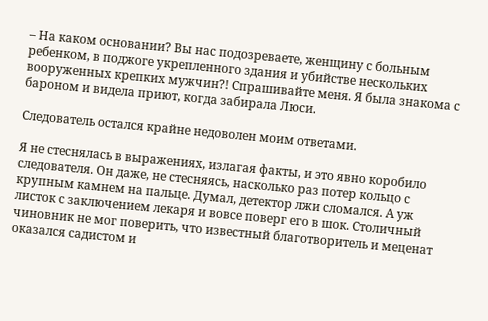– На каком основании? Вы нас подозреваете, женщину с больным ребенком, в поджоге укрепленного здания и убийстве нескольких вооруженных крепких мужчин?! Спрашивайте меня. Я была знакома с бароном и видела приют, когда забирала Люси.

Следователь остался крайне недоволен моим ответами.

Я не стеснялась в выражениях, излагая факты, и это явно коробило следователя. Он даже, не стесняясь, насколько раз потер кольцо с крупным камнем на пальце. Думал, детектор лжи сломался. А уж листок с заключением лекаря и вовсе поверг его в шок. Столичный чиновник не мог поверить, что известный благотворитель и меценат оказался садистом и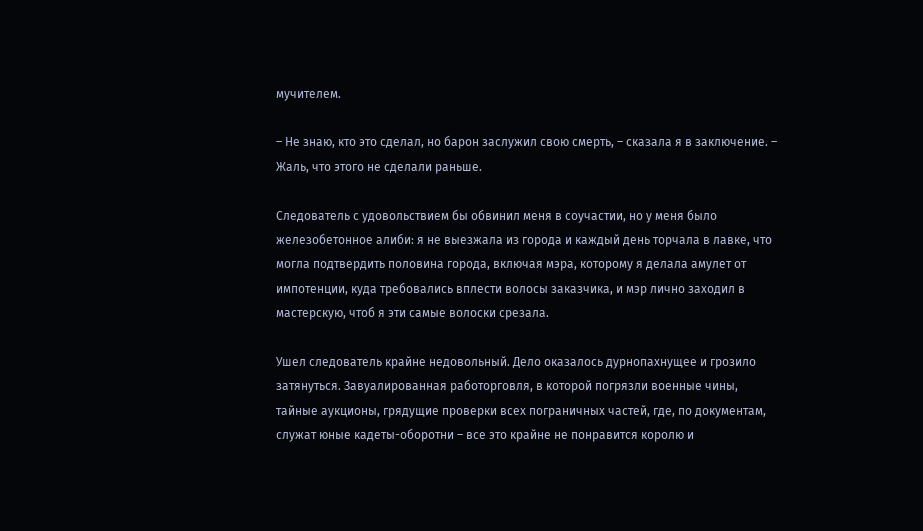мучителем.

– Не знаю, кто это сделал, но барон заслужил свою смерть, – сказала я в заключение. – Жаль, что этого не сделали раньше.

Следователь с удовольствием бы обвинил меня в соучастии, но у меня было железобетонное алиби: я не выезжала из города и каждый день торчала в лавке, что могла подтвердить половина города, включая мэра, которому я делала амулет от импотенции, куда требовались вплести волосы заказчика, и мэр лично заходил в мастерскую, чтоб я эти самые волоски срезала.

Ушел следователь крайне недовольный. Дело оказалось дурнопахнущее и грозило затянуться. Завуалированная работорговля, в которой погрязли военные чины, тайные аукционы, грядущие проверки всех пограничных частей, где, по документам, служат юные кадеты-оборотни – все это крайне не понравится королю и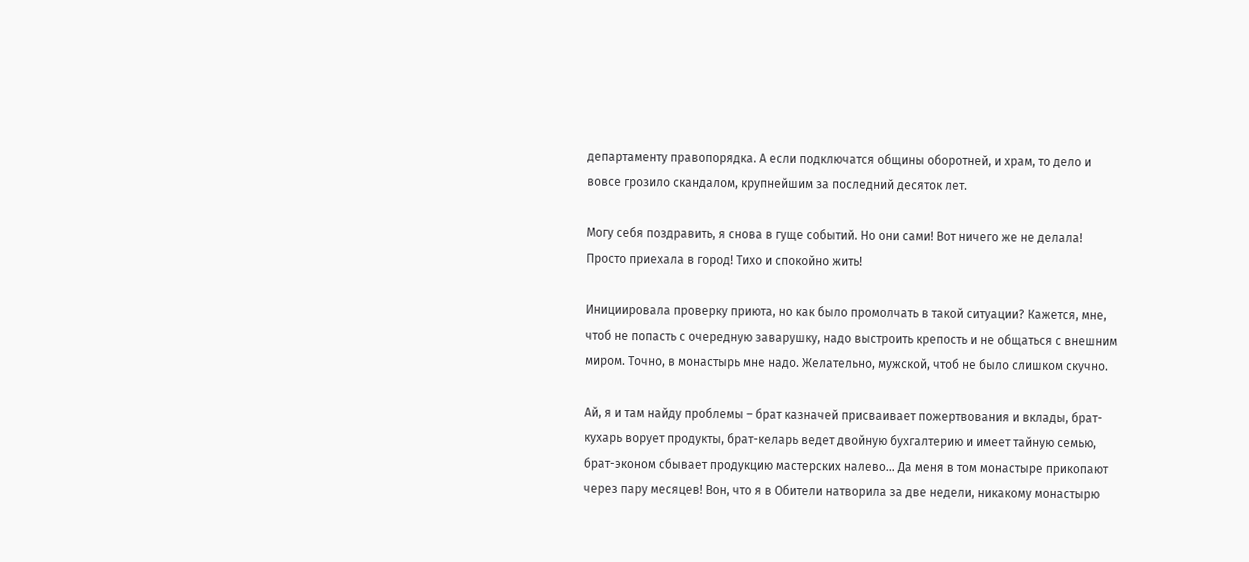департаменту правопорядка. А если подключатся общины оборотней, и храм, то дело и вовсе грозило скандалом, крупнейшим за последний десяток лет.

Могу себя поздравить, я снова в гуще событий. Но они сами! Вот ничего же не делала! Просто приехала в город! Тихо и спокойно жить!

Инициировала проверку приюта, но как было промолчать в такой ситуации? Кажется, мне, чтоб не попасть с очередную заварушку, надо выстроить крепость и не общаться с внешним миром. Точно, в монастырь мне надо. Желательно, мужской, чтоб не было слишком скучно.

Ай, я и там найду проблемы – брат казначей присваивает пожертвования и вклады, брат-кухарь ворует продукты, брат-келарь ведет двойную бухгалтерию и имеет тайную семью, брат-эконом сбывает продукцию мастерских налево… Да меня в том монастыре прикопают через пару месяцев! Вон, что я в Обители натворила за две недели, никакому монастырю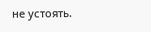не устоять.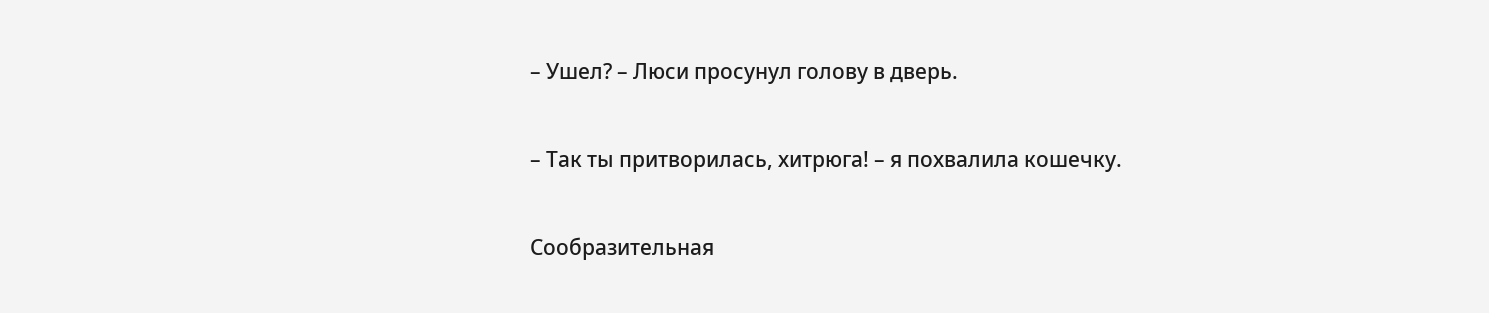– Ушел? – Люси просунул голову в дверь.

– Так ты притворилась, хитрюга! – я похвалила кошечку.

Сообразительная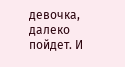девочка, далеко пойдет. И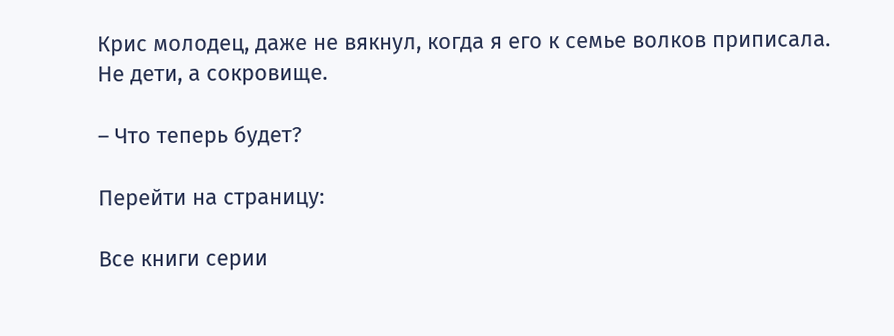Крис молодец, даже не вякнул, когда я его к семье волков приписала. Не дети, а сокровище.

– Что теперь будет?

Перейти на страницу:

Все книги серии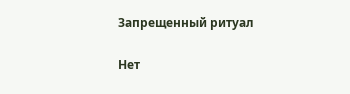Запрещенный ритуал

Нет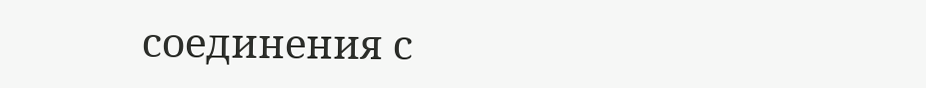соединения с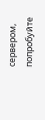сервером, попробуйте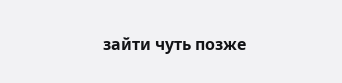зайти чуть позже